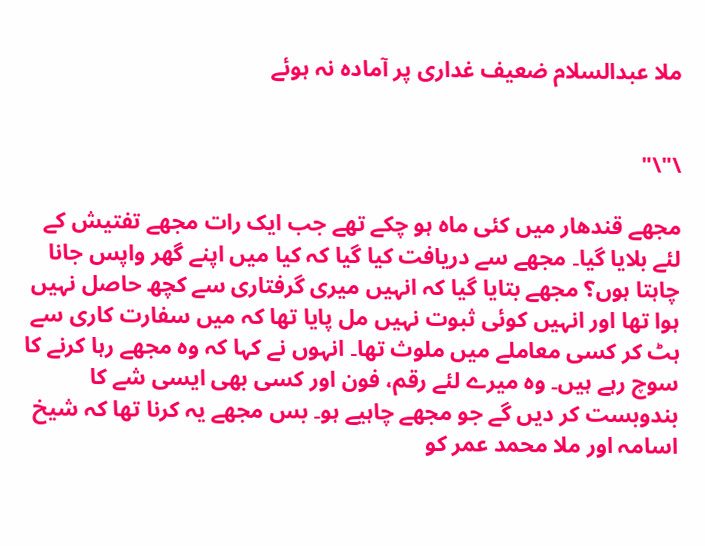ملا عبدالسلام ضعیف غداری پر آمادہ نہ ہوئے


\"\"

مجھے قندھار میں کئی ماہ ہو چکے تھے جب ایک رات مجھے تفتیش کے لئے بلایا گیا۔ مجھے سے دریافت کیا گیا کہ کیا میں اپنے گھر واپس جانا چاہتا ہوں؟ مجھے بتایا گیا کہ انہیں میری گرفتاری سے کچھ حاصل نہیں ہوا تھا اور انہیں کوئی ثبوت نہیں مل پایا تھا کہ میں سفارت کاری سے ہٹ کر کسی معاملے میں ملوث تھا۔ انہوں نے کہا کہ وہ مجھے رہا کرنے کا سوچ رہے ہیں۔ وہ میرے لئے رقم، فون اور کسی بھی ایسی شے کا بندوبست کر دیں گے جو مجھے چاہیے ہو۔ بس مجھے یہ کرنا تھا کہ شیخ اسامہ اور ملا محمد عمر کو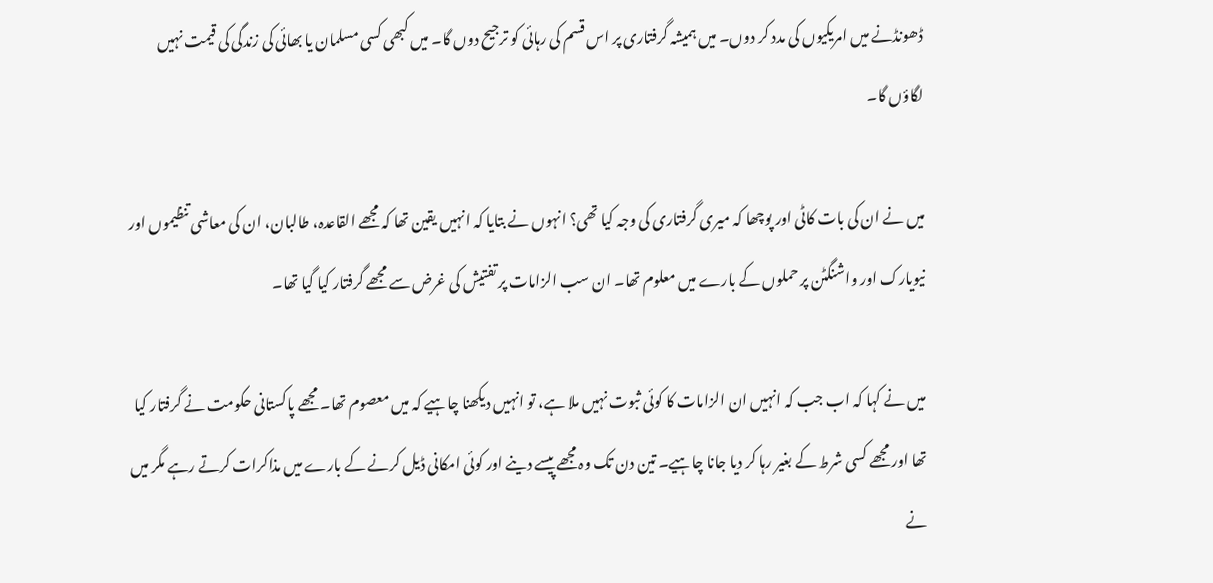ڈھونڈنے میں امریکیوں کی مدد کر دوں۔ میں ہمیشہ گرفتاری پر اس قسم کی رہائی کو ترجیح دوں گا۔ میں کبھی کسی مسلمان یا بھائی کی زندگی کی قیمت نہیں لگاؤں گا۔

میں نے ان کی بات کاٹی اور پوچھا کہ میری گرفتاری کی وجہ کیا تھی؟ انہوں نے بتایا کہ انہیں یقین تھا کہ مجھے القاعدہ، طالبان، ان کی معاشی تنظیموں اور نیویارک اور واشنگٹن پر حملوں کے بارے میں معلوم تھا۔ ان سب الزامات پر تفتیش کی غرض سے مجھے گرفتار کیا گیا تھا۔

میں نے کہا کہ اب جب کہ انہیں ان الزامات کا کوئی ثبوت نہیں ملا ہے، تو انہیں دیکھنا چاہیے کہ میں معصوم تھا۔ مجھے پاکستانی حکومت نے گرفتار کیا تھا اور مجھے کسی شرط کے بغیر رہا کر دیا جانا چاہیے۔ تین دن تک وہ مجھے پیسے دینے اور کوئی امکانی ڈیل کرنے کے بارے میں مذاکرات کرتے رہے مگر میں نے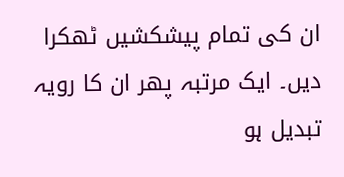ان کی تمام پیشکشیں ٹھکرا دیں۔ ایک مرتبہ پھر ان کا رویہ تبدیل ہو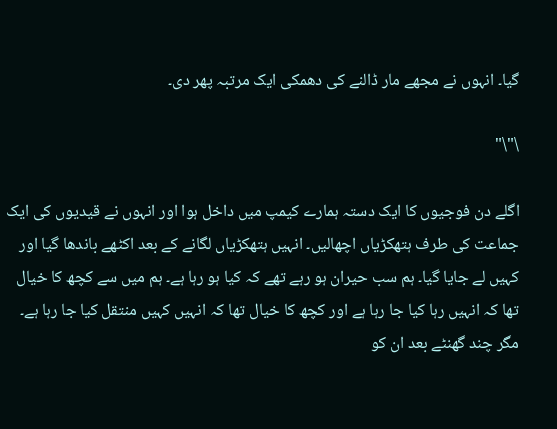گیا۔ انہوں نے مجھے مار ڈالنے کی دھمکی ایک مرتبہ پھر دی۔

\"\"

اگلے دن فوجیوں کا ایک دستہ ہمارے کیمپ میں داخل ہوا اور انہوں نے قیدیوں کی ایک جماعت کی طرف ہتھکڑیاں اچھالیں۔ انہیں ہتھکڑیاں لگانے کے بعد اکٹھے باندھا گیا اور کہیں لے جایا گیا۔ ہم سب حیران ہو رہے تھے کہ کیا ہو رہا ہے۔ ہم میں سے کچھ کا خیال تھا کہ انہیں رہا کیا جا رہا ہے اور کچھ کا خیال تھا کہ انہیں کہیں منتقل کیا جا رہا ہے۔ مگر چند گھنٹے بعد ان کو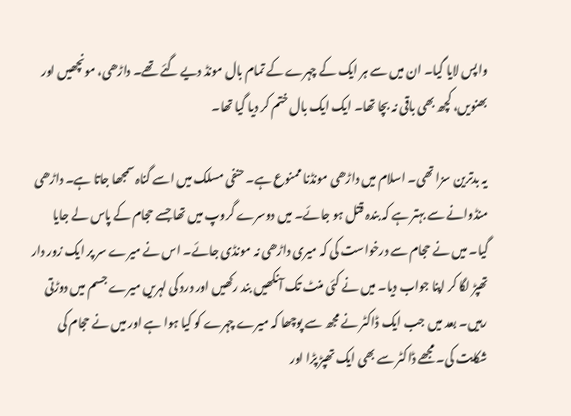واپس لایا گیا۔ ان میں سے ہر ایک کے چہرے کے تمام بال مونڈ دیے گئے تھے۔ داڑھی، مونچھیں اور بھنویں، کچھ بھی باقی نہ بچا تھا۔ ایک ایک بال ختم کر دیا گیا تھا۔

یہ بدترین سزا تھی۔ اسلام میں داڑھی مونڈنا ممنوع ہے۔ حنفی مسلک میں اسے گناہ سمجھا جاتا ہے۔ داڑھی منڈوانے سے بہتر ہے کہ بندہ قتل ہو جائے۔ میں دوسرے گروپ میں تھا جسے حجام کے پاس لے جایا گیا۔ میں نے حجام سے درخواست کی کہ میری داڑھی نہ مونڈی جائے۔ اس نے میرے سر پر ایک زور دار تھپڑ لگا کر اپنا جواب دیا۔ میں نے کئی منٹ تک آنکھیں بند رکھیں اور درد کی لہریں میرے جسم میں دوڑتی رہیں۔ بعد میں جب ایک ڈاکٹر نے مجھ سے پوچھا کہ میرے چہرے کو کیا ہوا ہے اور میں نے حجام کی شکایت کی۔ مجھے ڈاکٹر سے بھی ایک تھپڑ پڑا اور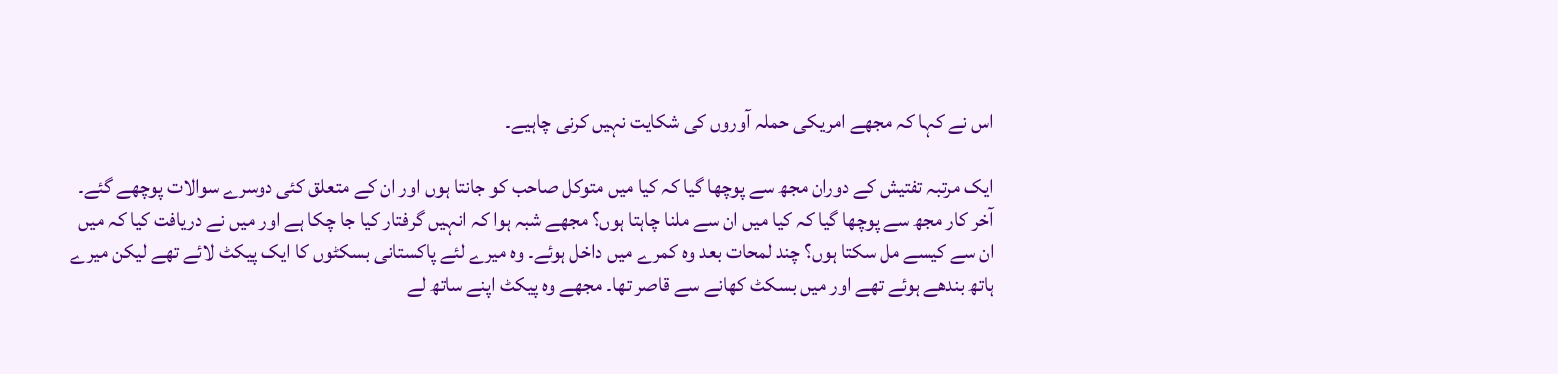اس نے کہا کہ مجھے امریکی حملہ آوروں کی شکایت نہیں کرنی چاہیے۔

ایک مرتبہ تفتیش کے دوران مجھ سے پوچھا گیا کہ کیا میں متوکل صاحب کو جانتا ہوں اور ان کے متعلق کئی دوسرے سوالات پوچھے گئے۔ آخر کار مجھ سے پوچھا گیا کہ کیا میں ان سے ملنا چاہتا ہوں؟ مجھے شبہ ہوا کہ انہیں گرفتار کیا جا چکا ہے اور میں نے دریافت کیا کہ میں ان سے کیسے مل سکتا ہوں؟ چند لمحات بعد وہ کمرے میں داخل ہوئے۔ وہ میرے لئے پاکستانی بسکٹوں کا ایک پیکٹ لائے تھے لیکن میرے ہاتھ بندھے ہوئے تھے اور میں بسکٹ کھانے سے قاصر تھا۔ مجھے وہ پیکٹ اپنے ساتھ لے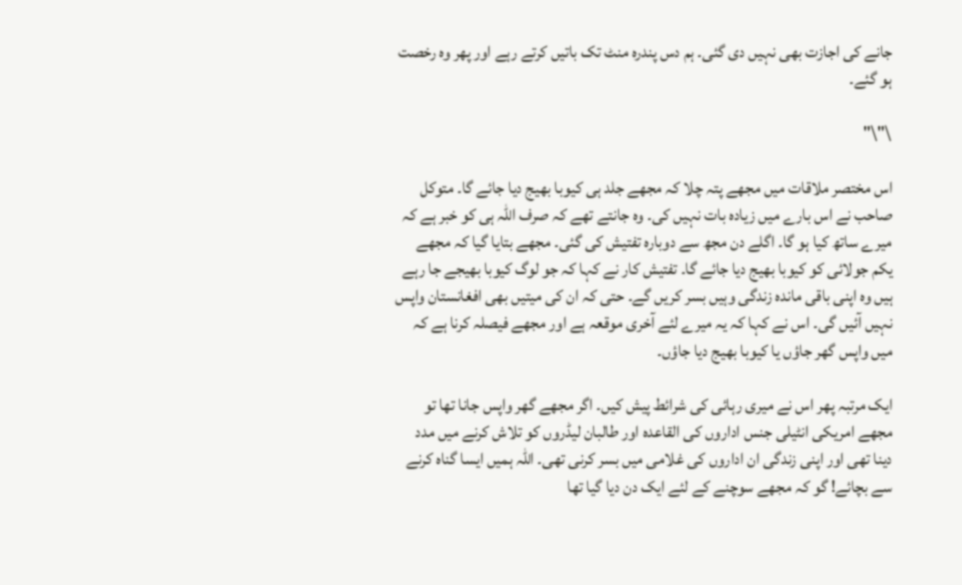جانے کی اجازت بھی نہیں دی گئی۔ ہم دس پندرہ منٹ تک باتیں کرتے رہے اور پھر وہ رخصت ہو گئے۔

\"\"

اس مختصر ملاقات میں مجھے پتہ چلا کہ مجھے جلد ہی کیوبا بھیج دیا جائے گا۔ متوکل صاحب نے اس بارے میں زیادہ بات نہیں کی۔ وہ جانتے تھے کہ صرف اللہ ہی کو خبر ہے کہ میرے ساتھ کیا ہو گا۔ اگلے دن مجھ سے دوبارہ تفتیش کی گئی۔ مجھے بتایا گیا کہ مجھے یکم جولائی کو کیوبا بھیج دیا جائے گا۔ تفتیش کار نے کہا کہ جو لوگ کیوبا بھیجے جا رہے ہیں وہ اپنی باقی ماندہ زندگی وہیں بسر کریں گے۔ حتی کہ ان کی میتیں بھی افغانستان واپس نہیں آئیں گی۔ اس نے کہا کہ یہ میرے لئے آخری موقعہ ہے اور مجھے فیصلہ کرنا ہے کہ میں واپس گھر جاؤں یا کیوبا بھیج دیا جاؤں۔

ایک مرتبہ پھر اس نے میری رہائی کی شرائط پیش کیں۔ اگر مجھے گھر واپس جانا تھا تو مجھے امریکی انٹیلی جنس اداروں کی القاعدہ اور طالبان لیڈروں کو تلاش کرنے میں مدد دینا تھی اور اپنی زندگی ان اداروں کی غلامی میں بسر کرنی تھی۔ اللہ ہمیں ایسا گناہ کرنے سے بچائے! گو کہ مجھے سوچنے کے لئے ایک دن دیا گیا تھا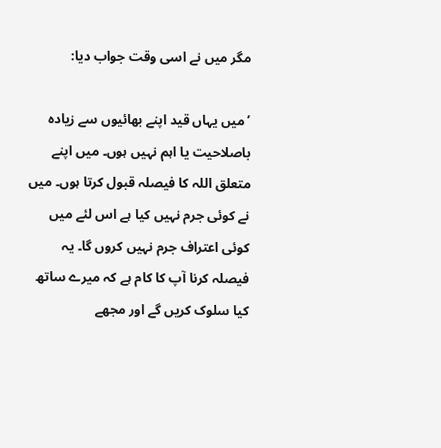مگر میں نے اسی وقت جواب دیا:

’میں یہاں قید اپنے بھائیوں سے زیادہ باصلاحیت یا اہم نہیں ہوں۔ میں اپنے متعلق اللہ کا فیصلہ قبول کرتا ہوں۔ میں نے کوئی جرم نہیں کیا ہے اس لئے میں کوئی اعتراف جرم نہیں کروں گا۔ یہ فیصلہ کرنا آپ کا کام ہے کہ میرے ساتھ کیا سلوک کریں گے اور مجھے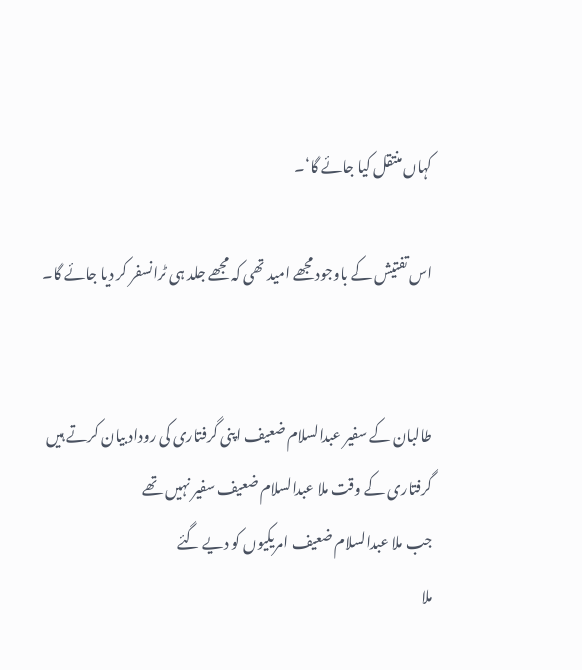کہاں منتقل کیا جائے گا‘۔

اس تفتیش کے باوجود مجھے امید تھی کہ مجھے جلد ہی ٹرانسفر کر دیا جائے گا۔


طالبان کے سفیر عبدالسلام ضعیف اپنی گرفتاری کی روداد بیان کرتے ہیں
گرفتاری کے وقت ملا عبدالسلام ضعیف سفیر نہیں تھے
جب ملا عبدالسلام ضعیف امریکیوں کو دیے گئے
ملا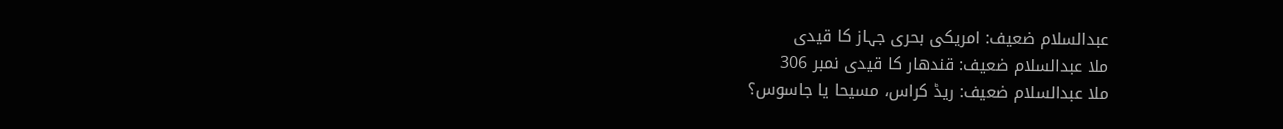عبدالسلام ضعیف: امریکی بحری جہاز کا قیدی
ملا عبدالسلام ضعیف: قندھار کا قیدی نمبر 306
ملا عبدالسلام ضعیف: ریڈ کراس، مسیحا یا جاسوس؟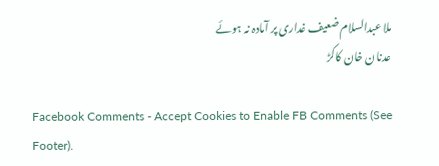ملا عبدالسلام ضعیف غداری پر آمادہ نہ ہوئے
عدنان خان کاکڑ

Facebook Comments - Accept Cookies to Enable FB Comments (See Footer).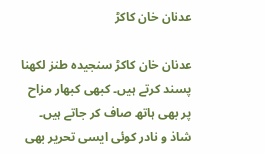عدنان خان کاکڑ

عدنان خان کاکڑ سنجیدہ طنز لکھنا پسند کرتے ہیں۔ کبھی کبھار مزاح پر بھی ہاتھ صاف کر جاتے ہیں۔ شاذ و نادر کوئی ایسی تحریر بھی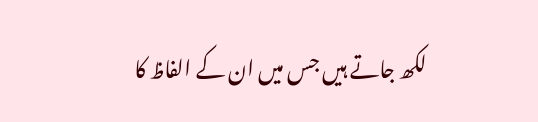لکھ جاتے ہیں جس میں ان کے الفاظ کا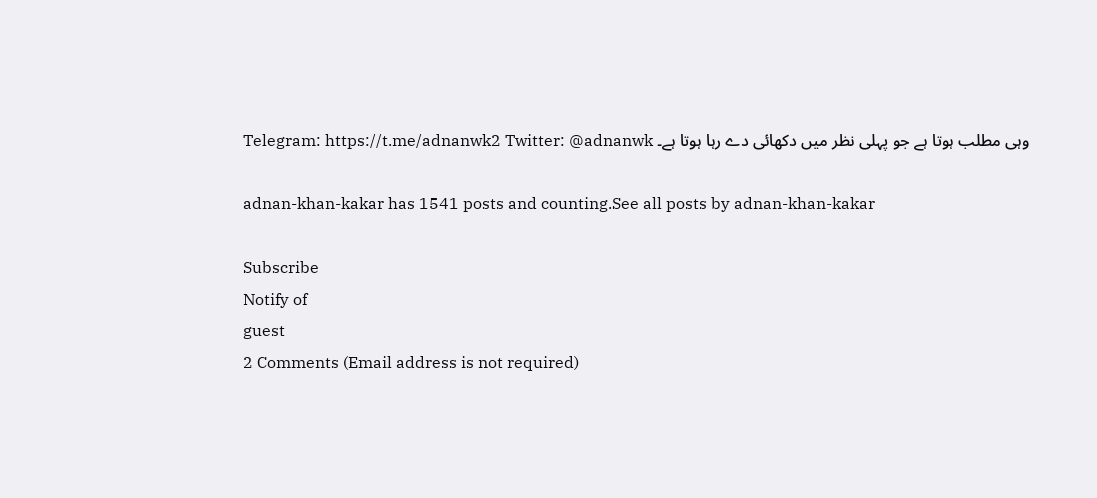وہی مطلب ہوتا ہے جو پہلی نظر میں دکھائی دے رہا ہوتا ہے۔ Telegram: https://t.me/adnanwk2 Twitter: @adnanwk

adnan-khan-kakar has 1541 posts and counting.See all posts by adnan-khan-kakar

Subscribe
Notify of
guest
2 Comments (Email address is not required)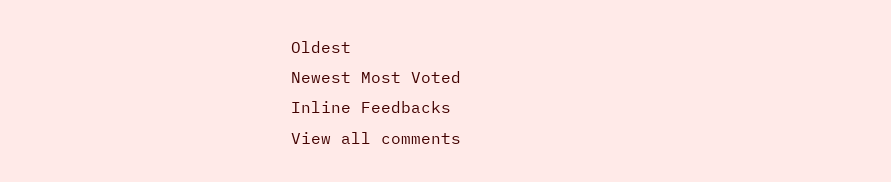Oldest
Newest Most Voted
Inline Feedbacks
View all comments